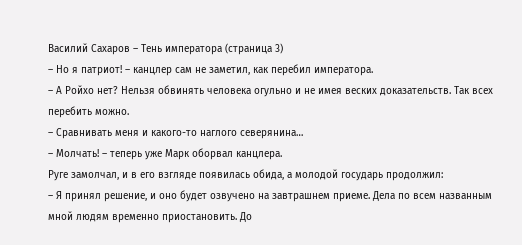Василий Сахаров – Тень императора (страница 3)
– Но я патриот! – канцлер сам не заметил, как перебил императора.
– А Ройхо нет? Нельзя обвинять человека огульно и не имея веских доказательств. Так всех перебить можно.
– Сравнивать меня и какого-то наглого северянина…
– Молчать! – теперь уже Марк оборвал канцлера.
Руге замолчал, и в его взгляде появилась обида, а молодой государь продолжил:
– Я принял решение, и оно будет озвучено на завтрашнем приеме. Дела по всем названным мной людям временно приостановить. До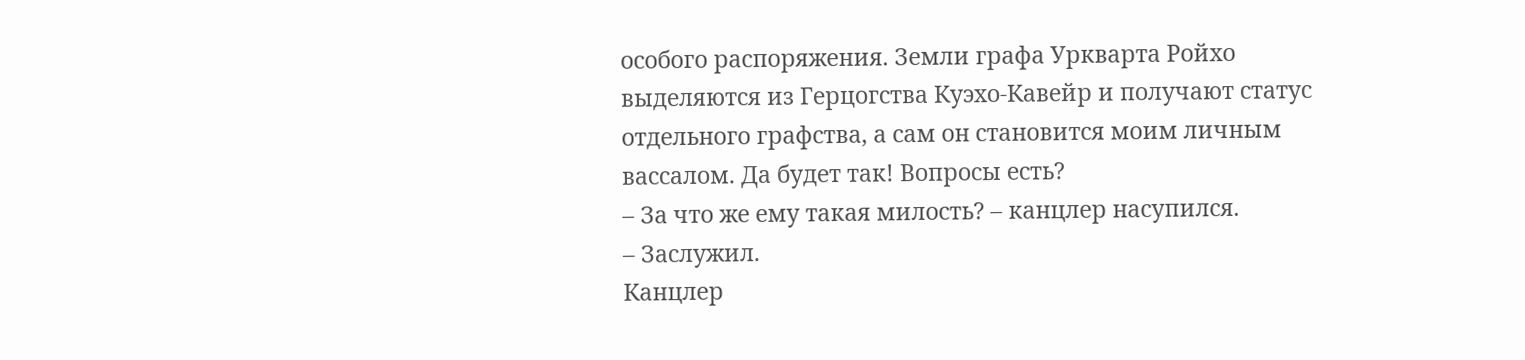особого распоряжения. Земли графа Уркварта Ройхо выделяются из Герцогства Куэхо-Кавейр и получают статус отдельного графства, а сам он становится моим личным вассалом. Да будет так! Вопросы есть?
– За что же ему такая милость? – канцлер насупился.
– Заслужил.
Канцлер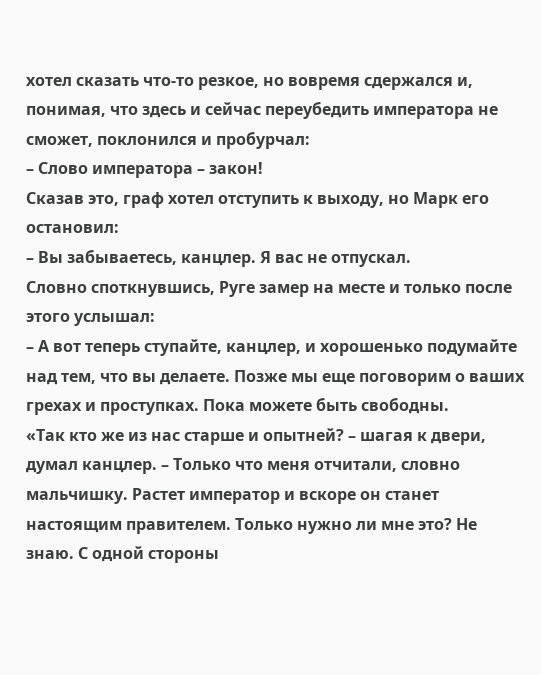хотел сказать что-то резкое, но вовремя сдержался и, понимая, что здесь и сейчас переубедить императора не сможет, поклонился и пробурчал:
– Слово императора – закон!
Сказав это, граф хотел отступить к выходу, но Марк его остановил:
– Вы забываетесь, канцлер. Я вас не отпускал.
Словно споткнувшись, Руге замер на месте и только после этого услышал:
– А вот теперь ступайте, канцлер, и хорошенько подумайте над тем, что вы делаете. Позже мы еще поговорим о ваших грехах и проступках. Пока можете быть свободны.
«Так кто же из нас старше и опытней? – шагая к двери, думал канцлер. – Только что меня отчитали, словно мальчишку. Растет император и вскоре он станет настоящим правителем. Только нужно ли мне это? Не знаю. С одной стороны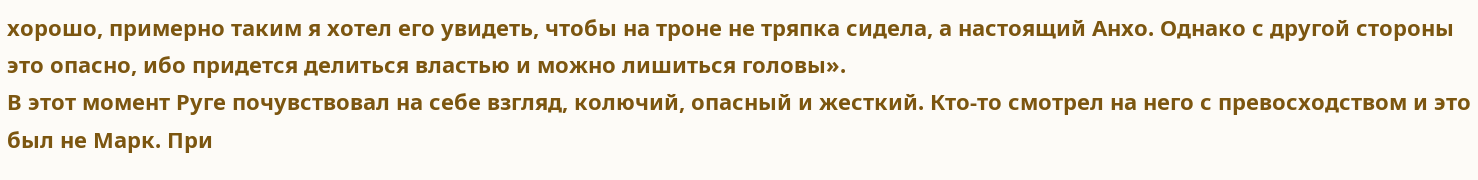хорошо, примерно таким я хотел его увидеть, чтобы на троне не тряпка сидела, а настоящий Анхо. Однако с другой стороны это опасно, ибо придется делиться властью и можно лишиться головы».
В этот момент Руге почувствовал на себе взгляд, колючий, опасный и жесткий. Кто-то смотрел на него с превосходством и это был не Марк. При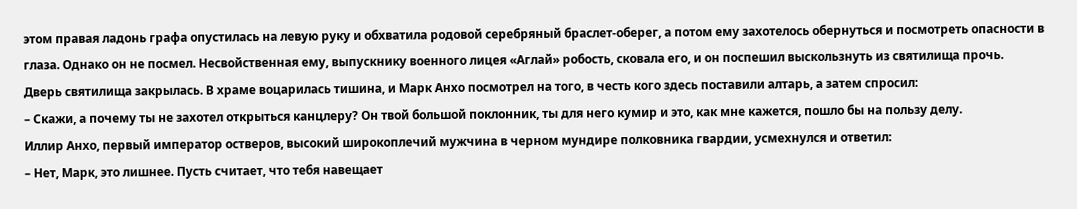этом правая ладонь графа опустилась на левую руку и обхватила родовой серебряный браслет-оберег, а потом ему захотелось обернуться и посмотреть опасности в глаза. Однако он не посмел. Несвойственная ему, выпускнику военного лицея «Аглай» робость, сковала его, и он поспешил выскользнуть из святилища прочь.
Дверь святилища закрылась. В храме воцарилась тишина, и Марк Анхо посмотрел на того, в честь кого здесь поставили алтарь, а затем спросил:
– Скажи, а почему ты не захотел открыться канцлеру? Он твой большой поклонник, ты для него кумир и это, как мне кажется, пошло бы на пользу делу.
Иллир Анхо, первый император остверов, высокий широкоплечий мужчина в черном мундире полковника гвардии, усмехнулся и ответил:
– Нет, Марк, это лишнее. Пусть считает, что тебя навещает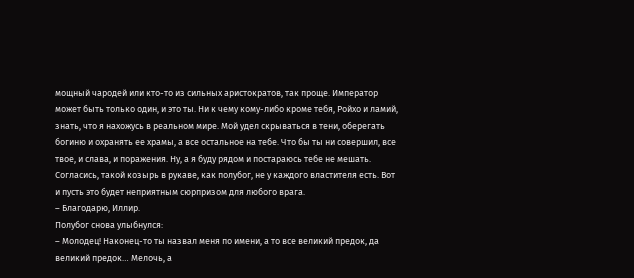мощный чародей или кто-то из сильных аристократов, так проще. Император может быть только один, и это ты. Ни к чему кому-либо кроме тебя, Ройхо и ламий, знать, что я нахожусь в реальном мире. Мой удел скрываться в тени, оберегать богиню и охранять ее храмы, а все остальное на тебе. Что бы ты ни совершил, все твое, и слава, и поражения. Ну, а я буду рядом и постараюсь тебе не мешать. Согласись, такой козырь в рукаве, как полубог, не у каждого властителя есть. Вот и пусть это будет неприятным сюрпризом для любого врага.
– Благодарю, Иллир.
Полубог снова улыбнулся:
– Молодец! Наконец-то ты назвал меня по имени, а то все великий предок, да великий предок… Мелочь, а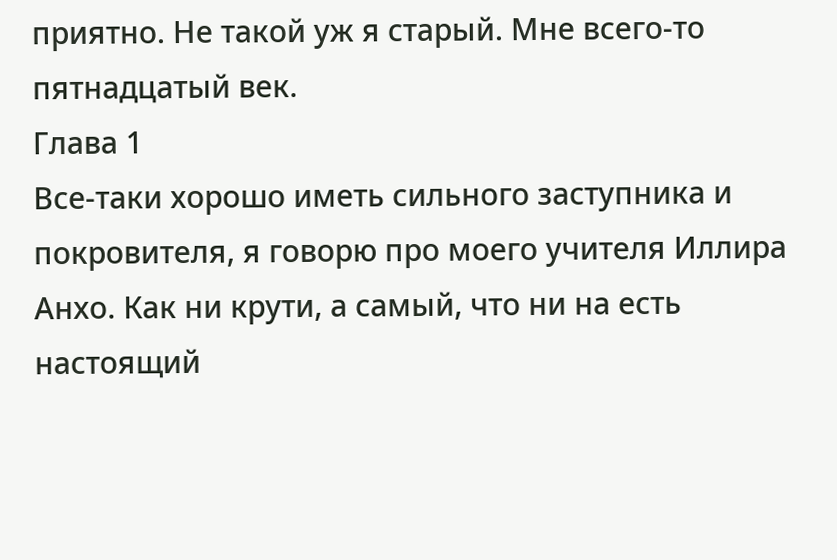приятно. Не такой уж я старый. Мне всего-то пятнадцатый век.
Глава 1
Все-таки хорошо иметь сильного заступника и покровителя, я говорю про моего учителя Иллира Анхо. Как ни крути, а самый, что ни на есть настоящий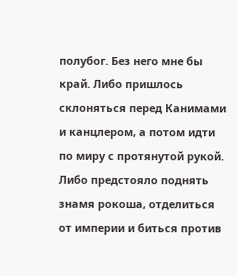полубог. Без него мне бы край. Либо пришлось склоняться перед Канимами и канцлером, а потом идти по миру с протянутой рукой. Либо предстояло поднять знамя рокоша, отделиться от империи и биться против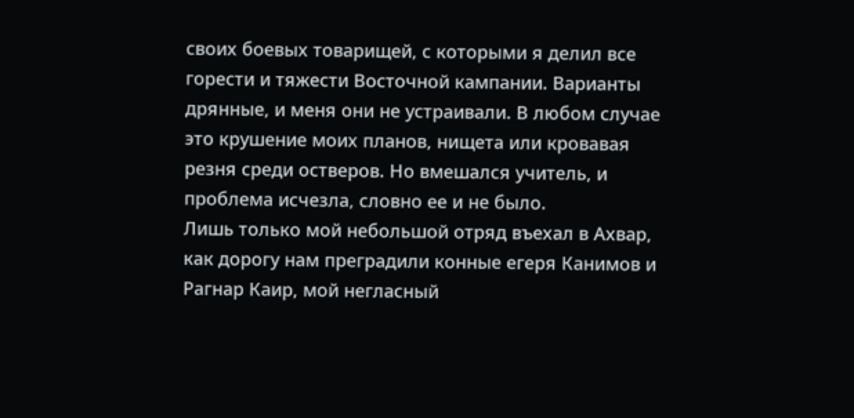своих боевых товарищей, с которыми я делил все горести и тяжести Восточной кампании. Варианты дрянные, и меня они не устраивали. В любом случае это крушение моих планов, нищета или кровавая резня среди остверов. Но вмешался учитель, и проблема исчезла, словно ее и не было.
Лишь только мой небольшой отряд въехал в Ахвар, как дорогу нам преградили конные егеря Канимов и Рагнар Каир, мой негласный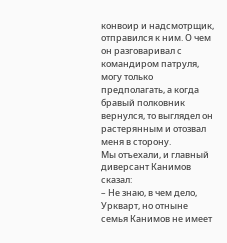конвоир и надсмотрщик, отправился к ним. О чем он разговаривал с командиром патруля, могу только предполагать, а когда бравый полковник вернулся, то выглядел он растерянным и отозвал меня в сторону.
Мы отъехали, и главный диверсант Канимов сказал:
– Не знаю, в чем дело, Уркварт, но отныне семья Канимов не имеет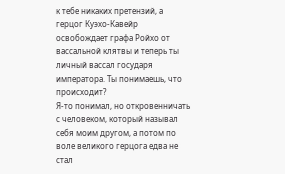к тебе никаких претензий, а герцог Куэхо-Кавейр освобождает графа Ройхо от вассальной клятвы и теперь ты личный вассал государя императора. Ты понимаешь, что происходит?
Я-то понимал, но откровенничать с человеком, который называл себя моим другом, а потом по воле великого герцога едва не стал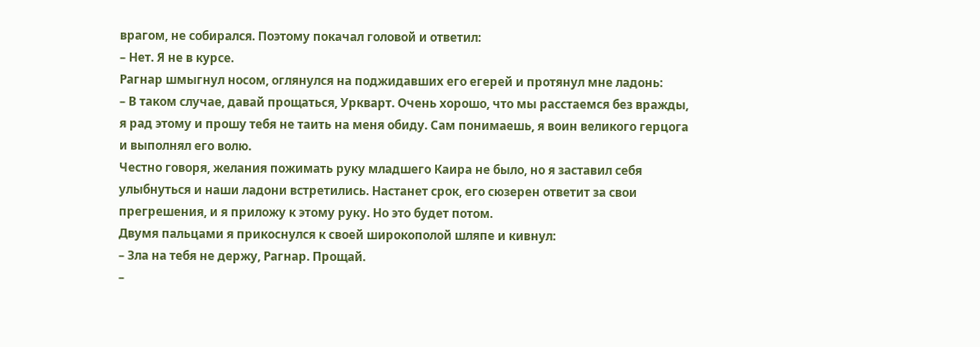врагом, не собирался. Поэтому покачал головой и ответил:
– Нет. Я не в курсе.
Рагнар шмыгнул носом, оглянулся на поджидавших его егерей и протянул мне ладонь:
– В таком случае, давай прощаться, Уркварт. Очень хорошо, что мы расстаемся без вражды, я рад этому и прошу тебя не таить на меня обиду. Сам понимаешь, я воин великого герцога и выполнял его волю.
Честно говоря, желания пожимать руку младшего Каира не было, но я заставил себя улыбнуться и наши ладони встретились. Настанет срок, его сюзерен ответит за свои прегрешения, и я приложу к этому руку. Но это будет потом.
Двумя пальцами я прикоснулся к своей широкополой шляпе и кивнул:
– Зла на тебя не держу, Рагнар. Прощай.
–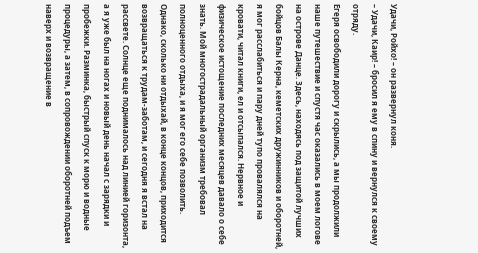Удачи, Ройхо! – он развернул коня.
– Удачи, Каир! – бросил я ему в спину и вернулся к своему отряду.
Егеря освободили дорогу и скрылись, а мы продолжили наше путешествие и спустя час оказались в моем логове на острове Данце. Здесь, находясь под защитой лучших бойцов Балы Керна, кеметских дружинников и оборотней, я мог расслабиться и пару дней тупо провалялся на кровати, читал книги, ел и отсыпался. Нервное и физическое истощение последних месяцев давало о себе знать. Мой многострадальный организм требовал полноценного отдыха, и я мог его себе позволить.
Однако, сколько ни отдыхай, в конце концов, приходится возвращаться к трудам-заботам, и сегодня я встал на рассвете. Солнце еще поднималось над линией горизонта, а я уже был на ногах и новый день начал с зарядки и пробежки. Разминка, быстрый спуск к морю и водные процедуры, а затем, в сопровождении оборотней подъем наверх и возвращение в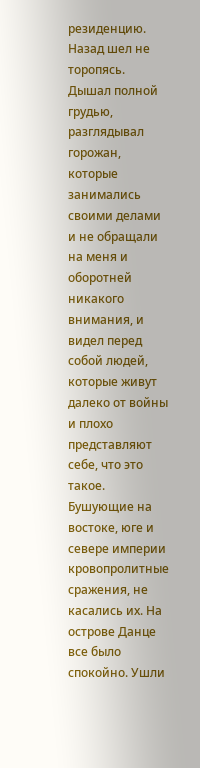резиденцию.
Назад шел не торопясь. Дышал полной грудью, разглядывал горожан, которые занимались своими делами и не обращали на меня и оборотней никакого внимания, и видел перед собой людей, которые живут далеко от войны и плохо представляют себе, что это такое. Бушующие на востоке, юге и севере империи кровопролитные сражения, не касались их. На острове Данце все было спокойно. Ушли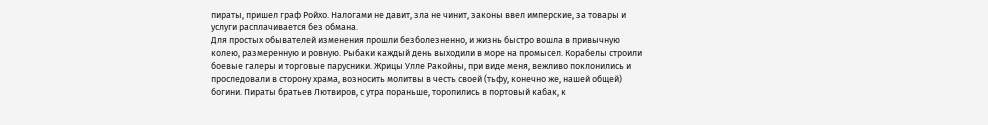пираты, пришел граф Ройхо. Налогами не давит, зла не чинит, законы ввел имперские, за товары и услуги расплачивается без обмана.
Для простых обывателей изменения прошли безболезненно, и жизнь быстро вошла в привычную колею, размеренную и ровную. Рыбаки каждый день выходили в море на промысел. Корабелы строили боевые галеры и торговые парусники. Жрицы Улле Ракойны, при виде меня, вежливо поклонились и проследовали в сторону храма, возносить молитвы в честь своей (тьфу, конечно же, нашей общей) богини. Пираты братьев Лютвиров, с утра пораньше, торопились в портовый кабак, к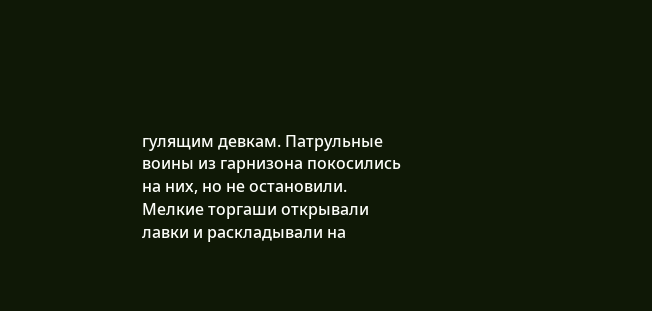гулящим девкам. Патрульные воины из гарнизона покосились на них, но не остановили. Мелкие торгаши открывали лавки и раскладывали на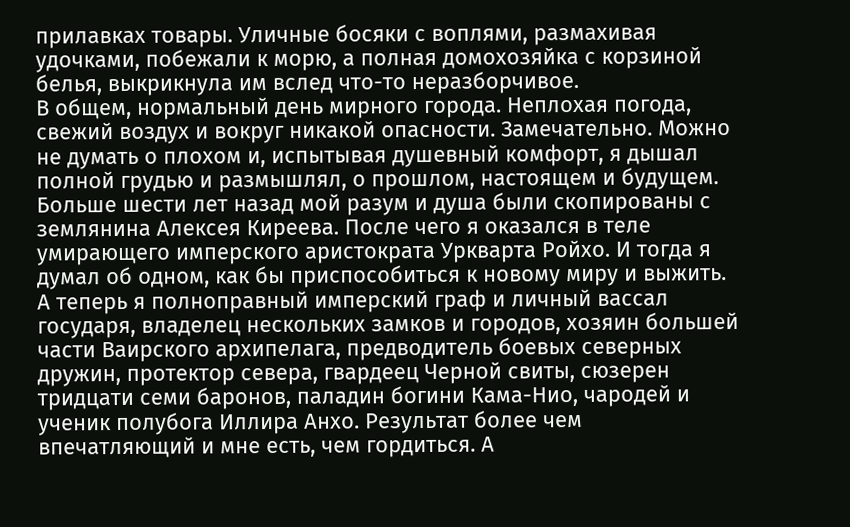прилавках товары. Уличные босяки с воплями, размахивая удочками, побежали к морю, а полная домохозяйка с корзиной белья, выкрикнула им вслед что-то неразборчивое.
В общем, нормальный день мирного города. Неплохая погода, свежий воздух и вокруг никакой опасности. Замечательно. Можно не думать о плохом и, испытывая душевный комфорт, я дышал полной грудью и размышлял, о прошлом, настоящем и будущем.
Больше шести лет назад мой разум и душа были скопированы с землянина Алексея Киреева. После чего я оказался в теле умирающего имперского аристократа Уркварта Ройхо. И тогда я думал об одном, как бы приспособиться к новому миру и выжить. А теперь я полноправный имперский граф и личный вассал государя, владелец нескольких замков и городов, хозяин большей части Ваирского архипелага, предводитель боевых северных дружин, протектор севера, гвардеец Черной свиты, сюзерен тридцати семи баронов, паладин богини Кама-Нио, чародей и ученик полубога Иллира Анхо. Результат более чем впечатляющий и мне есть, чем гордиться. А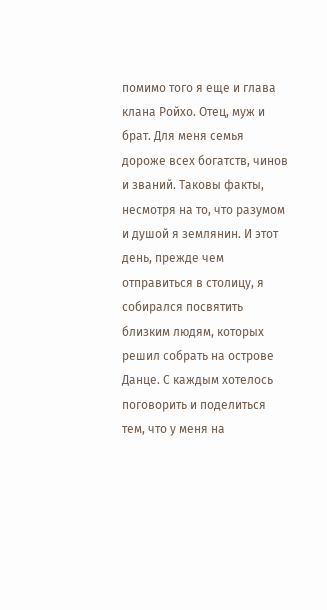помимо того я еще и глава клана Ройхо. Отец, муж и брат. Для меня семья дороже всех богатств, чинов и званий. Таковы факты, несмотря на то, что разумом и душой я землянин. И этот день, прежде чем отправиться в столицу, я собирался посвятить близким людям, которых решил собрать на острове Данце. С каждым хотелось поговорить и поделиться тем, что у меня на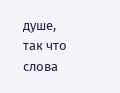душе, так что слова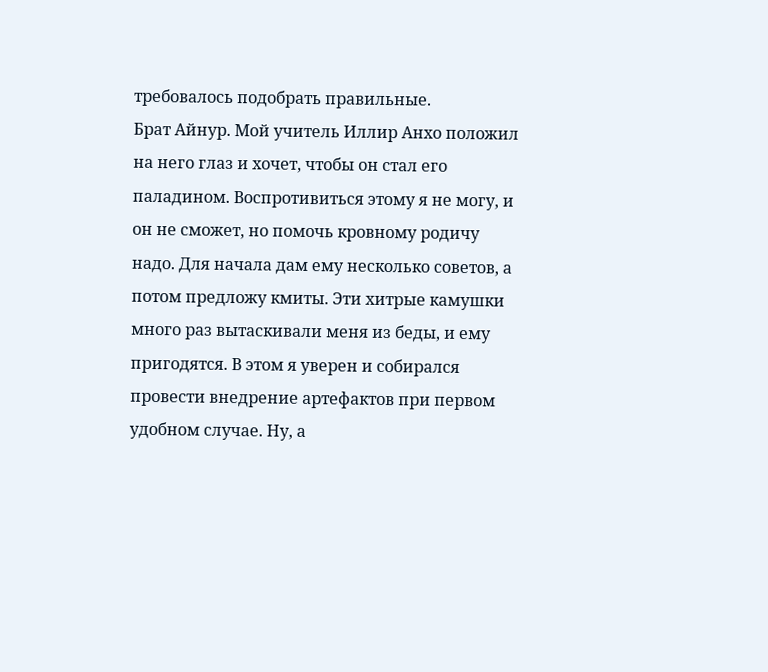требовалось подобрать правильные.
Брат Айнур. Мой учитель Иллир Анхо положил на него глаз и хочет, чтобы он стал его паладином. Воспротивиться этому я не могу, и он не сможет, но помочь кровному родичу надо. Для начала дам ему несколько советов, а потом предложу кмиты. Эти хитрые камушки много раз вытаскивали меня из беды, и ему пригодятся. В этом я уверен и собирался провести внедрение артефактов при первом удобном случае. Ну, а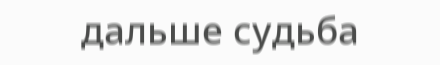дальше судьба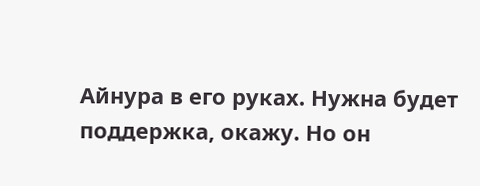Айнура в его руках. Нужна будет поддержка, окажу. Но он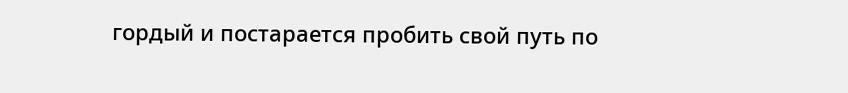гордый и постарается пробить свой путь по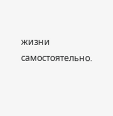жизни самостоятельно.